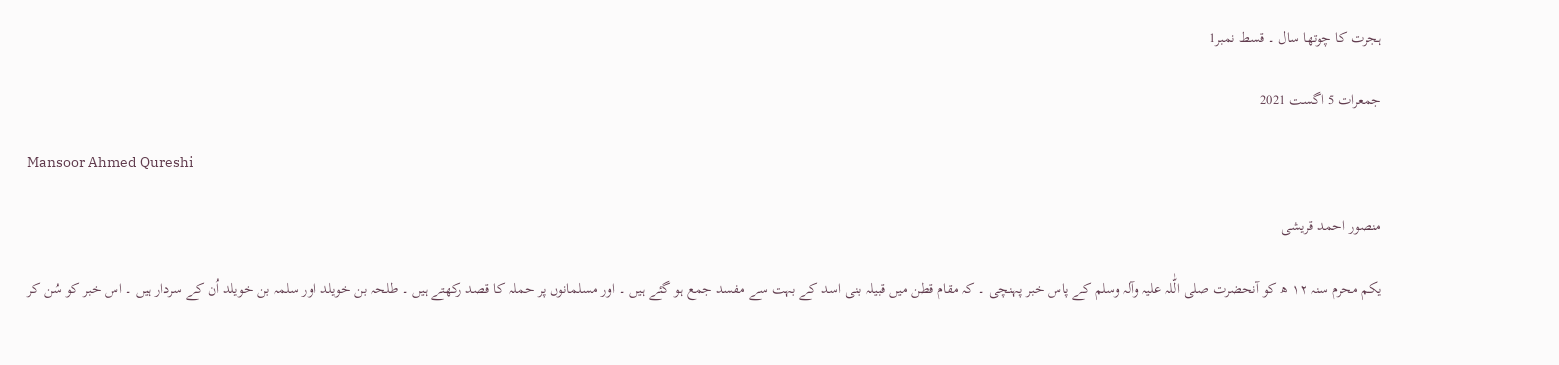ہجرت کا چوتھا سال ۔ قسط نمبر1

جمعرات 5 اگست 2021

Mansoor Ahmed Qureshi

منصور احمد قریشی

یکم محرم سنہ ۱۲ ھ کو آنحضرت صلی الّٰلہ علیہ وآلہ وسلم کے پاس خبر پہنچی ۔ کہ مقام قطن میں قبیلہ بنی اسد کے بہت سے مفسد جمع ہو گئے ہیں ۔ اور مسلمانوں پر حملہ کا قصد رکھتے ہیں ۔ طلحہ بن خویلد اور سلمہ بن خویلد اُن کے سردار ہیں ۔ اس خبر کو سُن کر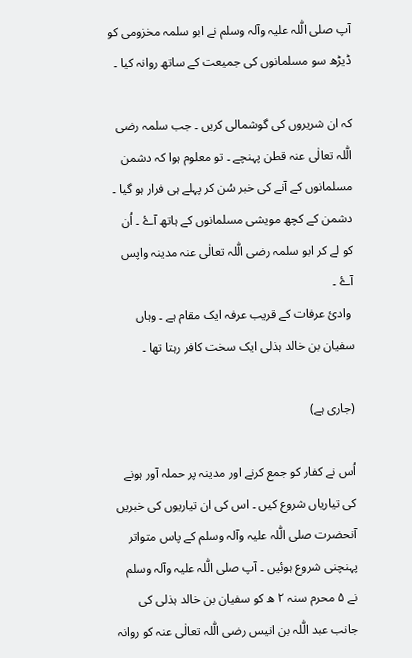آپ صلی الّٰلہ علیہ وآلہ وسلم نے ابو سلمہ مخزومی کو ڈیڑھ سو مسلمانوں کی جمیعت کے ساتھ روانہ کیا ۔

کہ ان شریروں کی گوشمالی کریں ۔ جب سلمہ رضی الّٰلہ تعالٰی عنہ قطن پہنچے ۔ تو معلوم ہوا کہ دشمن مسلمانوں کے آنے کی خبر سُن کر پہلے ہی فرار ہو گیا ۔ دشمن کے کچھ مویشی مسلمانوں کے ہاتھ آۓ ۔ اُن کو لے کر ابو سلمہ رضی الّٰلہ تعالٰی عنہ مدینہ واپس آۓ ۔
 وادئ عرفات کے قریب عرفہ ایک مقام ہے ۔ وہاں سفیان بن خالد ہذلی ایک سخت کافر رہتا تھا ۔

(جاری ہے)

اُس نے کفار کو جمع کرنے اور مدینہ پر حملہ آور ہونے کی تیاریاں شروع کیں ۔ اس کی ان تیاریوں کی خبریں آنحضرت صلی الّٰلہ علیہ وآلہ وسلم کے پاس متواتر پہنچنی شروع ہوئیں ۔ آپ صلی الّٰلہ علیہ وآلہ وسلم نے ۵ محرم سنہ ۲ ھ کو سفیان بن خالد ہذلی کی جانب عبد الّٰلہ بن انیس رضی الّٰلہ تعالٰی عنہ کو روانہ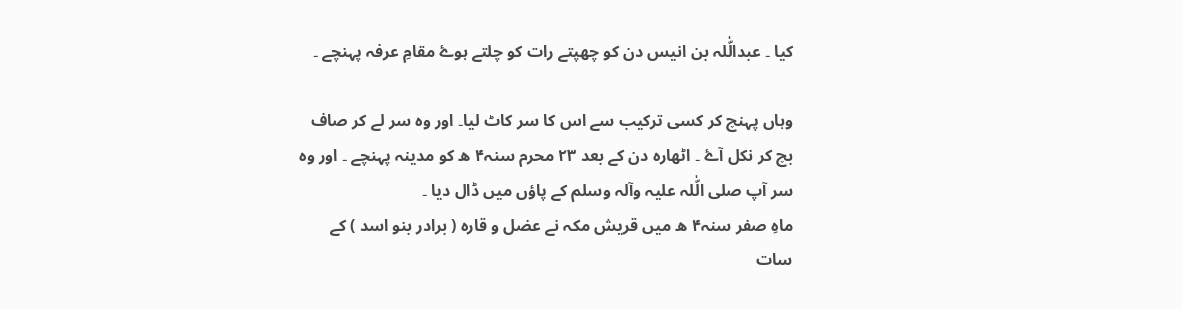کیا ۔ عبدالّٰلہ بن انیس دن کو چھپتے رات کو چلتے ہوۓ مقامِ عرفہ پہنچے ۔

وہاں پہنچ کر کسی ترکیب سے اس کا سر کاٹ لیا۔ اور وہ سر لے کر صاف بچ کر نکل آۓ ۔ اٹھارہ دن کے بعد ۲۳ محرم سنہ۴ ھ کو مدینہ پہنچے ۔ اور وہ سر آپ صلی الّٰلہ علیہ وآلہ وسلم کے پاؤں میں ڈال دیا ۔
ماہِ صفر سنہ۴ ھ میں قریش مکہ نے عضل و قارہ ( برادر بنو اسد ) کے سات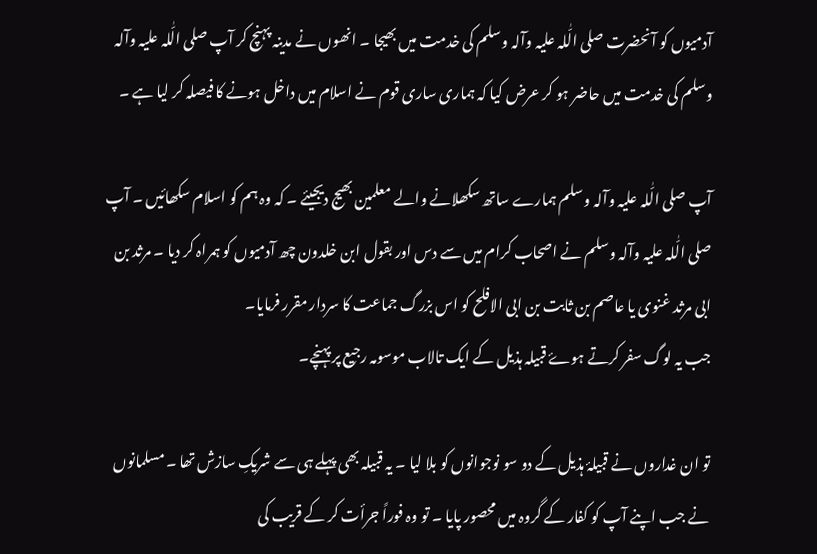آدمیوں کو آنحضرت صلی الّٰلہ علیہ وآلہ وسلم کی خدمت میں بھیجا ۔ انھوں نے مدینہ پہنچ کر آپ صلی الّٰلہ علیہ وآلہ وسلم کی خدمت میں حاضر ہو کر عرض کیا کہ ہماری ساری قوم نے اسلام میں داخل ہونے کا فیصلہ کر لیا ہے ۔

آپ صلی الّٰلہ علیہ وآلہ وسلم ہمارے ساتھ سکھلانے والے معلمین بھیج دیجیئے ۔ کہ وہ ہم کو اسلام سکھائیں ۔ آپ صلی الّٰلہ علیہ وآلہ وسلم نے اصحاب کرام میں سے دس اور بقول ابن خلدون چھ آدمیوں کو ہمراہ کر دیا ۔ مرثد بن ابی مرثد غنوی یا عاصم بن ثابت بن ابی الافلح کو اس بزرگ جماعت کا سردار مقرر فرمایا۔
جب یہ لوگ سفر کرتے ہوۓ قبیلہ ہذیل کے ایک تالاب موسومہ رجیع پر پہنچے۔

تو ان غداروں نے قبیلۂ ہذیل کے دو سو نوجوانوں کو بلا لیا ۔ یہ قبیلہ بھی پہلے ہی سے شریکِ سازش تھا ۔ مسلمانوں نے جب اپنے آپ کو کفار کے گروہ میں محصور پایا ۔ تو وہ فوراً جرأت کر کے قریب کی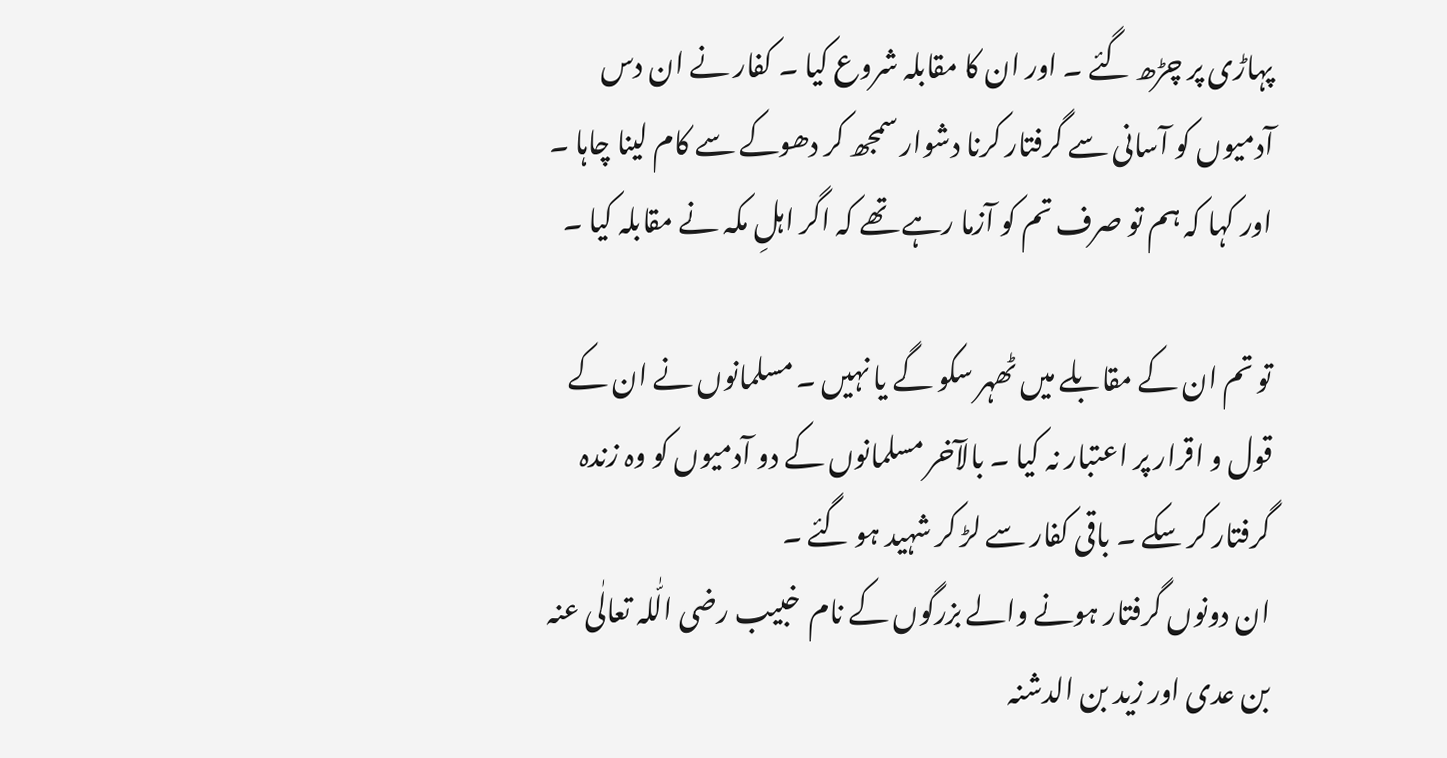پہاڑی پر چڑھ گئے ۔ اور ان کا مقابلہ شروع کیا ۔ کفار نے ان دس آدمیوں کو آسانی سے گرفتار کرنا دشوار سمجھ کر دھوکے سے کام لینا چاہا ۔ اور کہا کہ ہم تو صرف تم کو آزما رہے تھے کہ اگر اہلِ مکہ نے مقابلہ کیا ۔

تو تم ان کے مقابلے میں ٹھہر سکو گے یا نہیں ۔ مسلمانوں نے ان کے قول و اقرار پر اعتبار نہ کیا ۔ بالآخر مسلمانوں کے دو آدمیوں کو وہ زندہ گرفتار کر سکے ۔ باقی کفار سے لڑ کر شہید ہو گئے ۔
ان دونوں گرفتار ہونے والے بزرگوں کے نام  خبیب رضی الّٰلہ تعالٰی عنہ بن عدی اور زید بن الدشنہ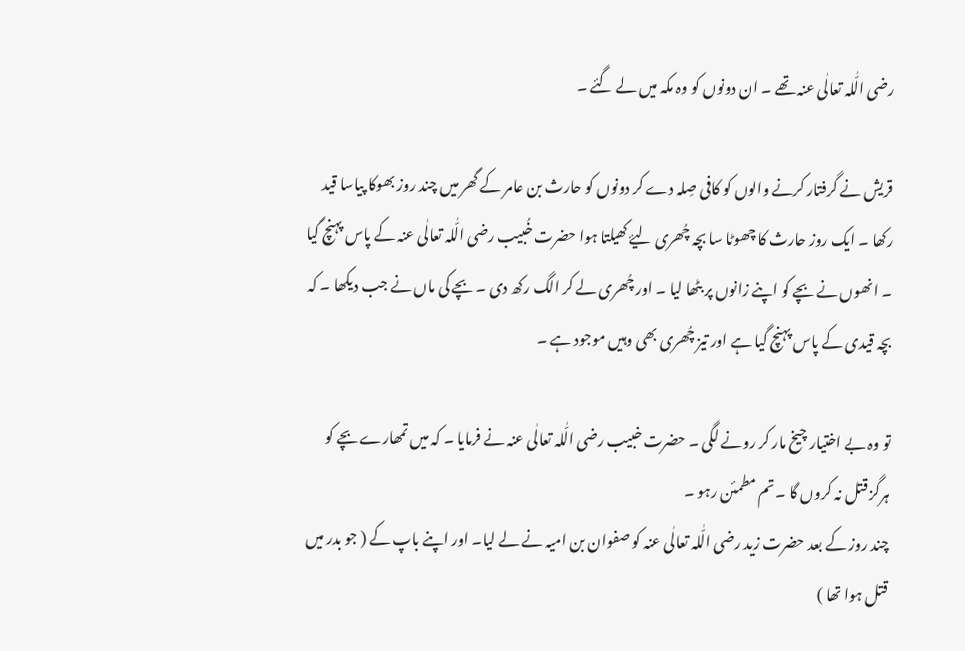رضی الّٰلہ تعالٰی عنہ تھے ۔ ان دونوں کو وہ مکہ میں لے گئے ۔

قریش نے گرفتار کرنے والوں کو کافی صِلہ دے کر دونوں کو حارث بن عامر کے گھر میں چند روز بھوکا پیاسا قید رکھا ۔ ایک روز حارث کا چھوٹا سا بچہ چُھری لیۓ کھیلتا ہوا حضرت خُبیب رضی الّٰلہ تعالٰی عنہ کے پاس پہنچ گیا ۔ انھوں نے بچے کو اپنے زانوں پر بٹھا لیا ۔ اور چُھری لے کر الگ رکھ دی ۔ بچے کی ماں نے جب دیکھا ۔ کہ بچہ قیدی کے پاس پہنچ گیا ہے اور تیز چُھری بھی وہیں موجود ہے ۔

تو وہ بے اختیار چیخ مار کر رونے لگی ۔ حضرت خبیب رضی الّٰلہ تعالٰی عنہ نے فرمایا ۔ کہ میں تمھارے بچے کو ہرگز قتل نہ کروں گا ۔ تم مطمئن رہو ۔
چند روز کے بعد حضرت زید رضی الّٰلہ تعالٰی عنہ کو صفوان بن امیہ نے لے لیا۔ اور اپنے باپ کے ( جو بدر میں قتل ہوا تھا )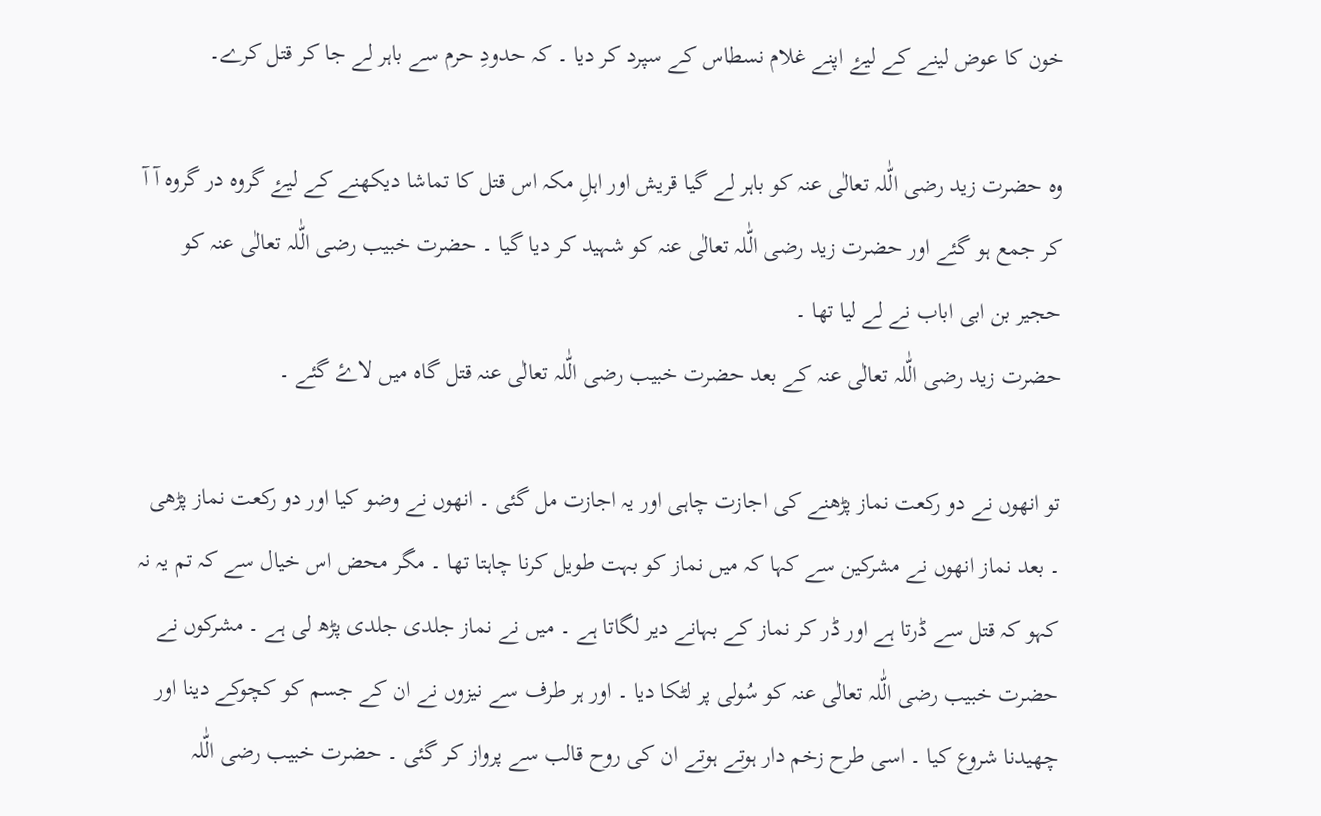خون کا عوض لینے کے لیۓ اپنے غلام نسطاس کے سپرد کر دیا ۔ کہ حدودِ حرم سے باہر لے جا کر قتل کرے۔

وہ حضرت زید رضی الّٰلہ تعالٰی عنہ کو باہر لے گیا قریش اور اہلِ مکہ اس قتل کا تماشا دیکھنے کے لیۓ گروہ در گروہ آ آ کر جمع ہو گئے اور حضرت زید رضی الّٰلہ تعالٰی عنہ کو شہید کر دیا گیا ۔ حضرت خبیب رضی الّٰلہ تعالٰی عنہ کو حجیر بن ابی اباب نے لے لیا تھا ۔
حضرت زید رضی الّٰلہ تعالٰی عنہ کے بعد حضرت خبیب رضی الّٰلہ تعالٰی عنہ قتل گاہ میں لاۓ گئے ۔

تو انھوں نے دو رکعت نماز پڑھنے کی اجازت چاہی اور یہ اجازت مل گئی ۔ انھوں نے وضو کیا اور دو رکعت نماز پڑھی ۔ بعد نماز انھوں نے مشرکین سے کہا کہ میں نماز کو بہت طویل کرنا چاہتا تھا ۔ مگر محض اس خیال سے کہ تم یہ نہ کہو کہ قتل سے ڈرتا ہے اور ڈر کر نماز کے بہانے دیر لگاتا ہے ۔ میں نے نماز جلدی جلدی پڑھ لی ہے ۔ مشرکوں نے حضرت خبیب رضی الّٰلہ تعالٰی عنہ کو سُولی پر لٹکا دیا ۔ اور ہر طرف سے نیزوں نے ان کے جسم کو کچوکے دینا اور چھیدنا شروع کیا ۔ اسی طرح زخم دار ہوتے ہوتے ان کی روح قالب سے پرواز کر گئی ۔ حضرت خبیب رضی الّٰلہ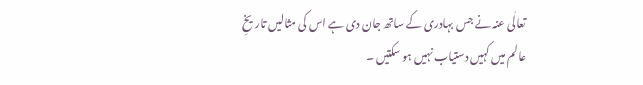تعالٰی عنہ نے جس بہادری کے ساتھ جان دی ہے اس کی مثالیں تاریخِ عالم میں کہیں دستیاب نہیں ہو سکتیں ۔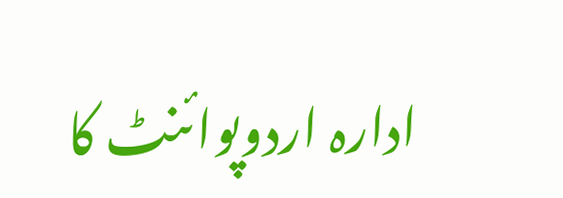ادارہ اردوپوائنٹ کا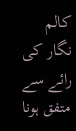کالم نگار کی رائے سے متفق ہونا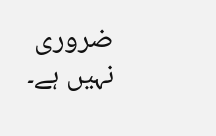ضروری نہیں ہے۔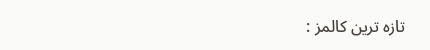تازہ ترین کالمز :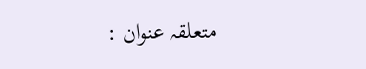متعلقہ عنوان :